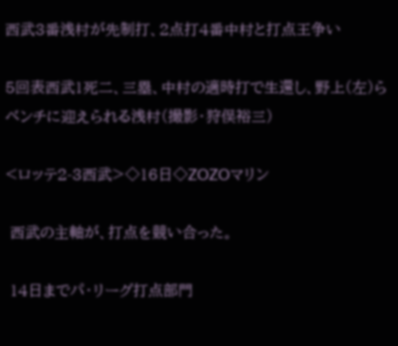西武3番浅村が先制打、2点打4番中村と打点王争い

5回表西武1死二、三塁、中村の適時打で生還し、野上(左)らベンチに迎えられる浅村(撮影・狩俣裕三)

<ロッテ2-3西武>◇16日◇ZOZOマリン

 西武の主軸が、打点を競い合った。

 14日までパ・リーグ打点部門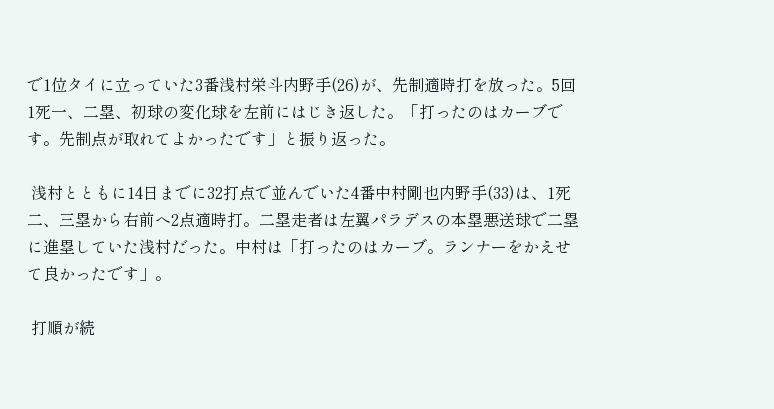で1位タイに立っていた3番浅村栄斗内野手(26)が、先制適時打を放った。5回1死一、二塁、初球の変化球を左前にはじき返した。「打ったのはカーブです。先制点が取れてよかったです」と振り返った。

 浅村とともに14日までに32打点で並んでいた4番中村剛也内野手(33)は、1死二、三塁から右前へ2点適時打。二塁走者は左翼パラデスの本塁悪送球で二塁に進塁していた浅村だった。中村は「打ったのはカーブ。ランナーをかえせて良かったです」。

 打順が続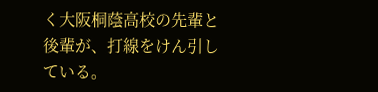く大阪桐蔭高校の先輩と後輩が、打線をけん引している。